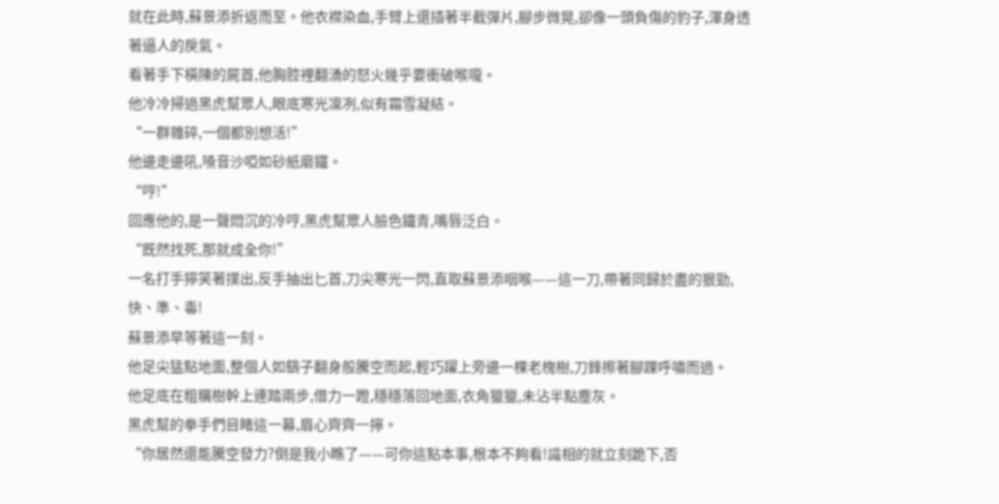就在此時,蘇景添折返而至。他衣襟染血,手臂上還插著半截彈片,腳步微晃,卻像一頭負傷的豹子,渾身透著逼人的戾氣。
看著手下橫陳的屍首,他胸腔裡翻湧的怒火幾乎要衝破喉嚨。
他冷冷掃過黑虎幫眾人,眼底寒光凜冽,似有霜雪凝結。
“一群雜碎,一個都別想活!”
他邊走邊吼,嗓音沙啞如砂紙磨鐵。
“哼!”
回應他的,是一聲悶沉的冷哼,黑虎幫眾人臉色鐵青,嘴唇泛白。
“既然找死,那就成全你!”
一名打手獰笑著撲出,反手抽出匕首,刀尖寒光一閃,直取蘇景添咽喉——這一刀,帶著同歸於盡的狠勁,快、準、毒!
蘇景添早等著這一刻。
他足尖猛點地面,整個人如鷂子翻身般騰空而起,輕巧躍上旁邊一棵老槐樹,刀鋒擦著腳踝呼嘯而過。
他足底在粗糲樹幹上連踏兩步,借力一蹬,穩穩落回地面,衣角獵獵,未沾半點塵灰。
黑虎幫的拳手們目睹這一幕,眉心齊齊一擰。
“你居然還能騰空發力?倒是我小瞧了——可你這點本事,根本不夠看!識相的就立刻跪下,否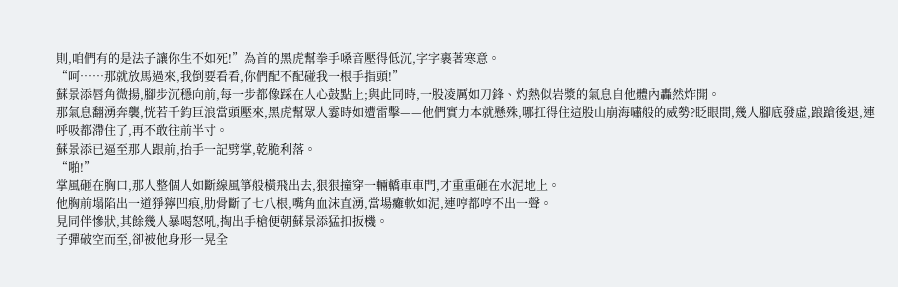則,咱們有的是法子讓你生不如死!”為首的黑虎幫拳手嗓音壓得低沉,字字裹著寒意。
“呵……那就放馬過來,我倒要看看,你們配不配碰我一根手指頭!”
蘇景添唇角微揚,腳步沉穩向前,每一步都像踩在人心鼓點上;與此同時,一股凌厲如刀鋒、灼熱似岩漿的氣息自他體內轟然炸開。
那氣息翻湧奔襲,恍若千鈞巨浪當頭壓來,黑虎幫眾人霎時如遭雷擊——他們實力本就懸殊,哪扛得住這股山崩海嘯般的威勢?眨眼間,幾人腳底發虛,踉蹌後退,連呼吸都滯住了,再不敢往前半寸。
蘇景添已逼至那人跟前,抬手一記劈掌,乾脆利落。
“啪!”
掌風砸在胸口,那人整個人如斷線風箏般橫飛出去,狠狠撞穿一輛轎車車門,才重重砸在水泥地上。
他胸前塌陷出一道猙獰凹痕,肋骨斷了七八根,嘴角血沫直湧,當場癱軟如泥,連哼都哼不出一聲。
見同伴慘狀,其餘幾人暴喝怒吼,掏出手槍便朝蘇景添猛扣扳機。
子彈破空而至,卻被他身形一晃全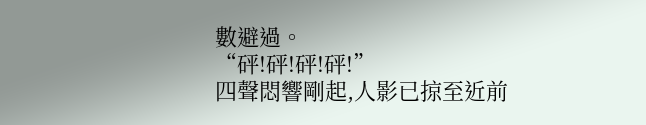數避過。
“砰!砰!砰!砰!”
四聲悶響剛起,人影已掠至近前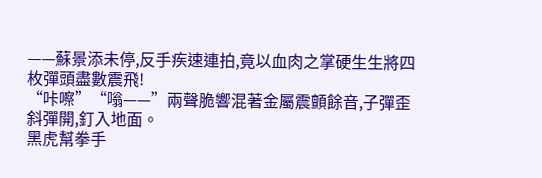——蘇景添未停,反手疾速連拍,竟以血肉之掌硬生生將四枚彈頭盡數震飛!
“咔嚓”“嗡——”兩聲脆響混著金屬震顫餘音,子彈歪斜彈開,釘入地面。
黑虎幫拳手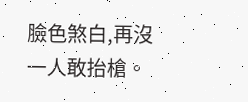臉色煞白,再沒一人敢抬槍。